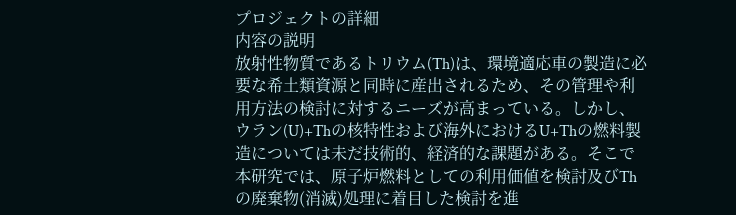プロジェクトの詳細
内容の説明
放射性物質であるトリウム(Th)は、環境適応車の製造に必要な希土類資源と同時に産出されるため、その管理や利用方法の検討に対するニーズが高まっている。しかし、ウラン(U)+Thの核特性および海外におけるU+Thの燃料製造については未だ技術的、経済的な課題がある。そこで本研究では、原子炉燃料としての利用価値を検討及びThの廃棄物(消滅)処理に着目した検討を進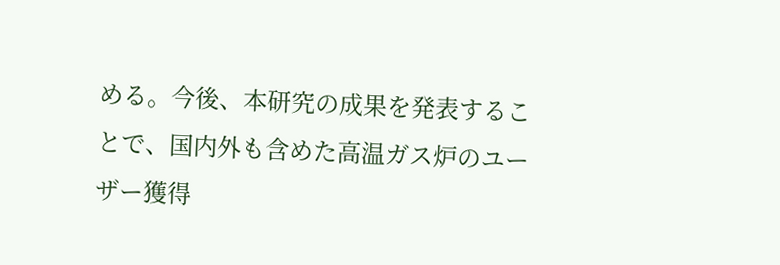める。今後、本研究の成果を発表することで、国内外も含めた高温ガス炉のユーザー獲得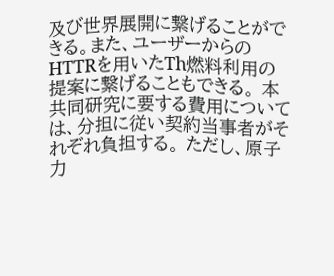及び世界展開に繋げることができる。また、ユーザーからのHTTRを用いたTh燃料利用の提案に繋げることもできる。 本共同研究に要する費用については、分担に従い契約当事者がそれぞれ負担する。 ただし、原子力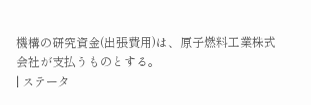機構の研究資金(出張費用)は、原子燃料工業株式会社が支払うものとする。
| ステータ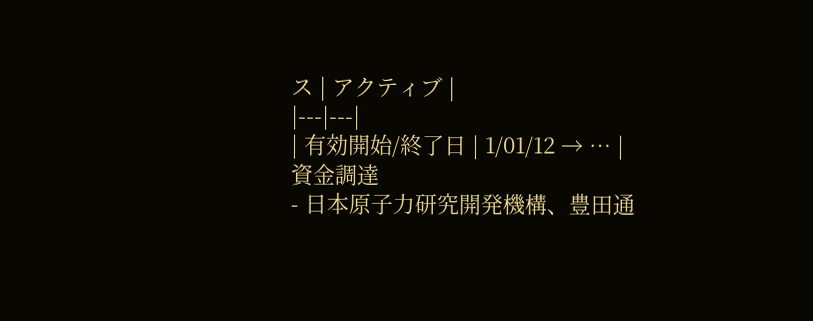ス | アクティブ |
|---|---|
| 有効開始/終了日 | 1/01/12 → … |
資金調達
- 日本原子力研究開発機構、豊田通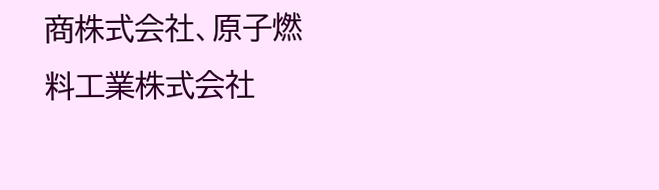商株式会社、原子燃料工業株式会社